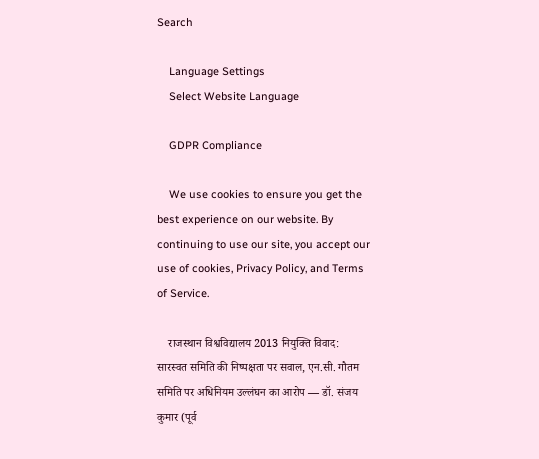Search

    Language Settings
    Select Website Language

    GDPR Compliance

    We use cookies to ensure you get the best experience on our website. By continuing to use our site, you accept our use of cookies, Privacy Policy, and Terms of Service.

    राजस्थान विश्वविद्यालय 2013 नियुक्ति विवाद: सारस्वत समिति की निष्पक्षता पर सवाल, एन.सी. गौतम समिति पर अधिनियम उल्लंघन का आरोप — डॉ. संजय कुमार (पूर्व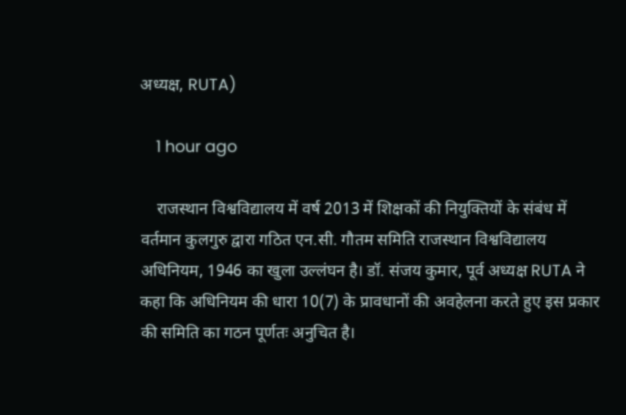अध्यक्ष, RUTA)

    1 hour ago

    राजस्थान विश्वविद्यालय में वर्ष 2013 में शिक्षकों की नियुक्तियों के संबंध में वर्तमान कुलगुरु द्वारा गठित एन.सी. गौतम समिति राजस्थान विश्वविद्यालय अधिनियम, 1946 का खुला उल्लंघन है। डॉ. संजय कुमार, पूर्व अध्यक्ष RUTA ने कहा कि अधिनियम की धारा 10(7) के प्रावधानों की अवहेलना करते हुए इस प्रकार की समिति का गठन पूर्णतः अनुचित है।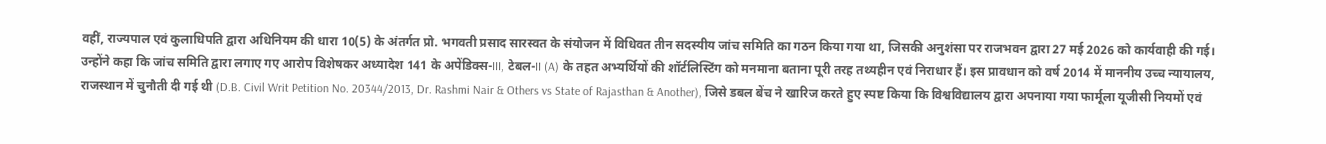वहीं, राज्यपाल एवं कुलाधिपति द्वारा अधिनियम की धारा 10(5) के अंतर्गत प्रो. भगवती प्रसाद सारस्वत के संयोजन में विधिवत तीन सदस्यीय जांच समिति का गठन किया गया था, जिसकी अनुशंसा पर राजभवन द्वारा 27 मई 2026 को कार्यवाही की गई। उन्होंने कहा कि जांच समिति द्वारा लगाए गए आरोप विशेषकर अध्यादेश 141 के अपेंडिक्स-III, टेबल-II (A) के तहत अभ्यर्थियों की शॉर्टलिस्टिंग को मनमाना बताना पूरी तरह तथ्यहीन एवं निराधार हैं। इस प्रावधान को वर्ष 2014 में माननीय उच्च न्यायालय, राजस्थान में चुनौती दी गई थी (D.B. Civil Writ Petition No. 20344/2013, Dr. Rashmi Nair & Others vs State of Rajasthan & Another), जिसे डबल बेंच ने खारिज करते हुए स्पष्ट किया कि विश्वविद्यालय द्वारा अपनाया गया फार्मूला यूजीसी नियमों एवं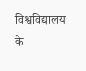विश्वविद्यालय के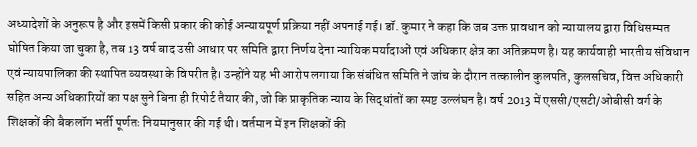अध्यादेशों के अनुरूप है और इसमें किसी प्रकार की कोई अन्यायपूर्ण प्रक्रिया नहीं अपनाई गई। डॉ. कुमार ने कहा कि जब उक्त प्रावधान को न्यायालय द्वारा विधिसम्मत घोषित किया जा चुका है, तब 13 वर्ष बाद उसी आधार पर समिति द्वारा निर्णय देना न्यायिक मर्यादाओं एवं अधिकार क्षेत्र का अतिक्रमण है। यह कार्यवाही भारतीय संविधान एवं न्यायपालिका की स्थापित व्यवस्था के विपरीत है। उन्होंने यह भी आरोप लगाया कि संबंधित समिति ने जांच के दौरान तत्कालीन कुलपति, कुलसचिव, वित्त अधिकारी सहित अन्य अधिकारियों का पक्ष सुने बिना ही रिपोर्ट तैयार की, जो कि प्राकृतिक न्याय के सिद्धांतों का स्पष्ट उल्लंघन है। वर्ष 2013 में एससी/एसटी/ओबीसी वर्ग के शिक्षकों की बैकलॉग भर्ती पूर्णतः नियमानुसार की गई थी। वर्तमान में इन शिक्षकों की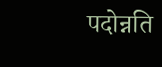पदोन्नति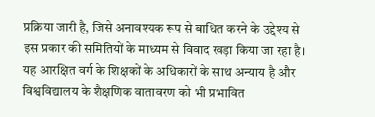प्रक्रिया जारी है, जिसे अनावश्यक रूप से बाधित करने के उद्देश्य से इस प्रकार की समितियों के माध्यम से विवाद खड़ा किया जा रहा है। यह आरक्षित वर्ग के शिक्षकों के अधिकारों के साथ अन्याय है और विश्वविद्यालय के शैक्षणिक वातावरण को भी प्रभावित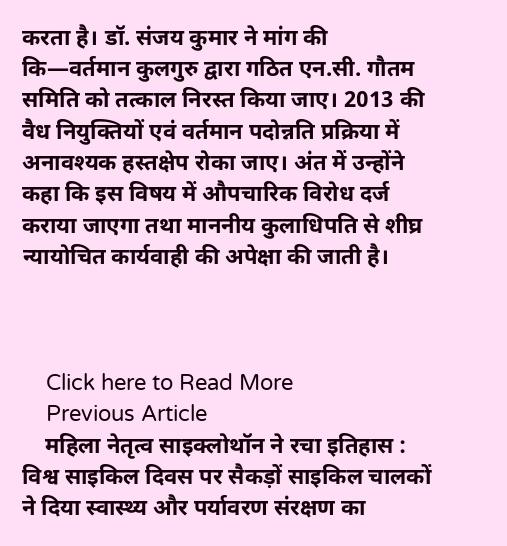करता है। डॉ. संजय कुमार ने मांग की कि—वर्तमान कुलगुरु द्वारा गठित एन.सी. गौतम समिति को तत्काल निरस्त किया जाए। 2013 की वैध नियुक्तियों एवं वर्तमान पदोन्नति प्रक्रिया में अनावश्यक हस्तक्षेप रोका जाए। अंत में उन्होंने कहा कि इस विषय में औपचारिक विरोध दर्ज कराया जाएगा तथा माननीय कुलाधिपति से शीघ्र न्यायोचित कार्यवाही की अपेक्षा की जाती है।



    Click here to Read More
    Previous Article
    महिला नेतृत्व साइक्लोथॉन ने रचा इतिहास : विश्व साइकिल दिवस पर सैकड़ों साइकिल चालकों ने दिया स्वास्थ्य और पर्यावरण संरक्षण का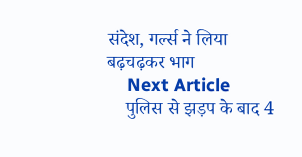संदेश, गर्ल्स ने लिया बढ़चढ़कर भाग
    Next Article
    पुलिस से झड़प के बाद 4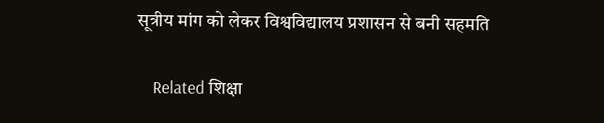सूत्रीय मांग को लेकर विश्वविद्यालय प्रशासन से बनी सहमति

    Related शिक्षा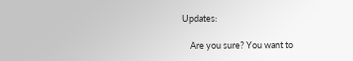Updates:

    Are you sure? You want to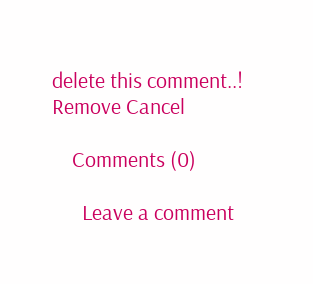delete this comment..! Remove Cancel

    Comments (0)

      Leave a comment